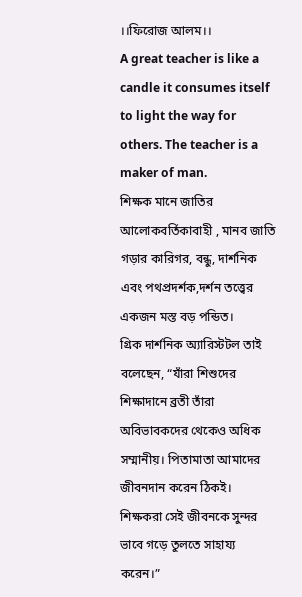।।ফিরোজ আলম।।
A great teacher is like a candle it consumes itself to light the way for others. The teacher is a maker of man.
শিক্ষক মানে জাতির আলোকবর্তিকাবাহী , মানব জাতি গড়ার কারিগর, বন্ধু, দার্শনিক এবং পথপ্রদর্শক,দর্শন তত্ত্বের একজন মস্ত বড় পন্ডিত।
গ্রিক দার্শনিক অ্যারিস্টটল তাই বলেছেন, “যাঁরা শিশুদের শিক্ষাদানে ব্রতী তাঁরা অবিভাবকদের থেকেও অধিক সম্মানীয়। পিতামাতা আমাদের জীবনদান করেন ঠিকই। শিক্ষকরা সেই জীবনকে সুন্দর ভাবে গড়ে তুলতে সাহায্য করেন।”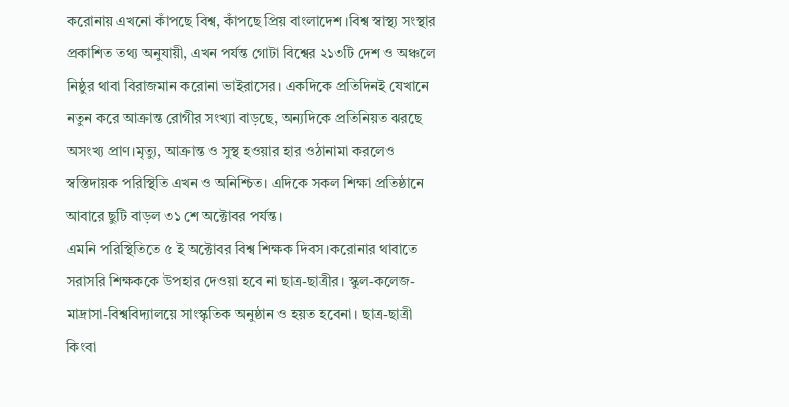করোনায় এখনো কাঁপছে বিশ্ব, কাঁপছে প্রিয় বাংলাদেশ ।বিশ্ব স্বাস্থ্য সংস্থার প্রকাশিত তথ্য অনুযায়ী, এখন পর্যন্ত গোটা বিশ্বের ২১৩টি দেশ ও অঞ্চলে নিষ্ঠুর থাবা বিরাজমান করোনা ভাইরাসের। একদিকে প্রতিদিনই যেখানে নতুন করে আক্রান্ত রোগীর সংখ্যা বাড়ছে, অন্যদিকে প্রতিনিয়ত ঝরছে অসংখ্য প্রাণ।মৃত্যু, আক্রান্ত ও সুস্থ হওয়ার হার ওঠানামা করলেও স্বস্তিদায়ক পরিস্থিতি এখন ও অনিশ্চিত। এদিকে সকল শিক্ষা প্রতিষ্ঠানে আবারে ছুটি বাড়ল ৩১ শে অক্টোবর পর্যন্ত।
এমনি পরিস্থিতিতে ৫ ই অক্টোবর বিশ্ব শিক্ষক দিবস।করোনার থাবাতে সরাসরি শিক্ষককে উপহার দেওয়া হবে না ছাত্র-ছাত্রীর। স্কুল-কলেজ-মাদ্রাসা-বিশ্ববিদ্যালয়ে সাংস্কৃতিক অনুষ্ঠান ও হয়ত হবেনা। ছাত্র-ছাত্রী কিংবা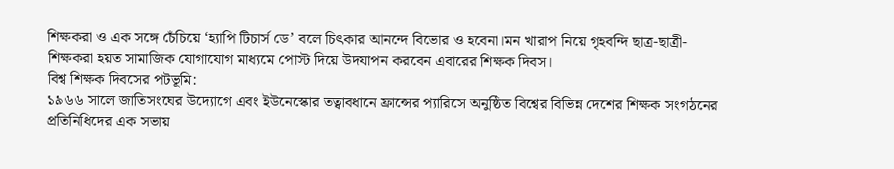শিক্ষকরা ও এক সঙ্গে চেঁচিয়ে ‘হ্যাপি টিচার্স ডে’ বলে চিৎকার আনন্দে বিভোর ও হবেনা।মন খারাপ নিয়ে গৃহবন্দি ছাত্র-ছাত্রী-শিক্ষকরা হয়ত সামাজিক যোগাযোগ মাধ্যমে পোস্ট দিয়ে উদযাপন করবেন এবারের শিক্ষক দিবস।
বিশ্ব শিক্ষক দিবসের পটভূমি:
১৯৬৬ সালে জাতিসংঘের উদ্যোগে এবং ইউনেস্কোর তত্বাবধানে ফ্রান্সের প্যারিসে অনুষ্ঠিত বিশ্বের বিভিন্ন দেশের শিক্ষক সংগঠনের প্রতিনিধিদের এক সভায়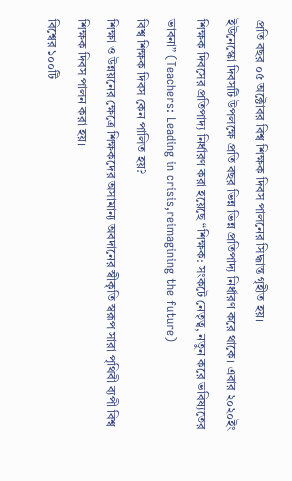প্রতি বছর ০৫ অক্টোবর বিশ্ব শিক্ষক দিবস পালনের সিদ্ধান্ত গৃহীত হয়।
ইউনেস্কো দিবসটি উপলক্ষে প্রতি বছর ভিন্ন ভিন্ন প্রতিপাদ্য নির্ধারণ করে থাকে। এবার ২০২০ইং শিক্ষক দিবসের প্রতিপাদ্য নির্ধারণ করা হয়েছে “শিক্ষক: সংকটে নেতৃত্ব, নতুন করে ভবিষ্যতের ভাবনা” (Teachers: Leading in crisis,reimagining the future)
বিশ্ব শিক্ষক দিবস কেন পালিত হয়?
শিক্ষা ও উন্নয়নের ক্ষেত্রে শিক্ষকদের অসামান্য অবদানের স্বীকৃতি স্বরূপ সারা পৃথিবী ব্যপী বিশ্ব শিক্ষক দিবস পালন করা হয়।
বিশ্বের ১০০টি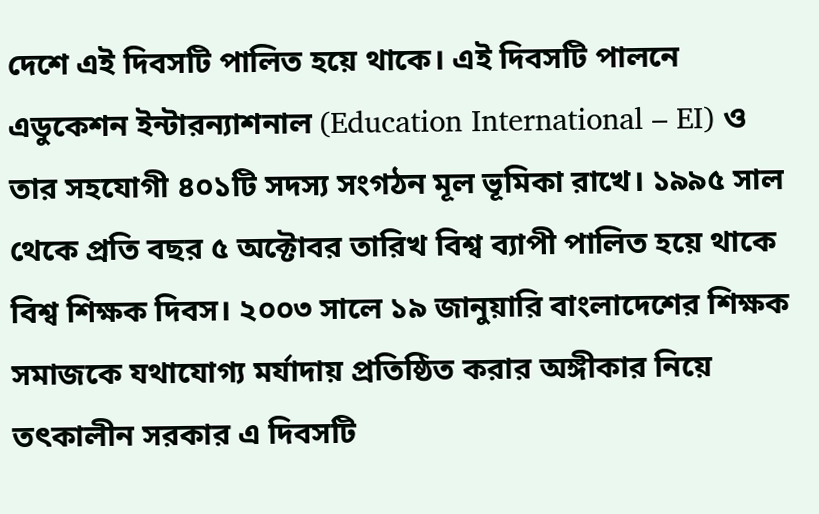দেশে এই দিবসটি পালিত হয়ে থাকে। এই দিবসটি পালনে এডুকেশন ইন্টারন্যাশনাল (Education International – EI) ও তার সহযোগী ৪০১টি সদস্য সংগঠন মূল ভূমিকা রাখে। ১৯৯৫ সাল থেকে প্রতি বছর ৫ অক্টোবর তারিখ বিশ্ব ব্যাপী পালিত হয়ে থাকে বিশ্ব শিক্ষক দিবস। ২০০৩ সালে ১৯ জানুয়ারি বাংলাদেশের শিক্ষক সমাজকে যথাযোগ্য মর্যাদায় প্রতিষ্ঠিত করার অঙ্গীকার নিয়ে তৎকালীন সরকার এ দিবসটি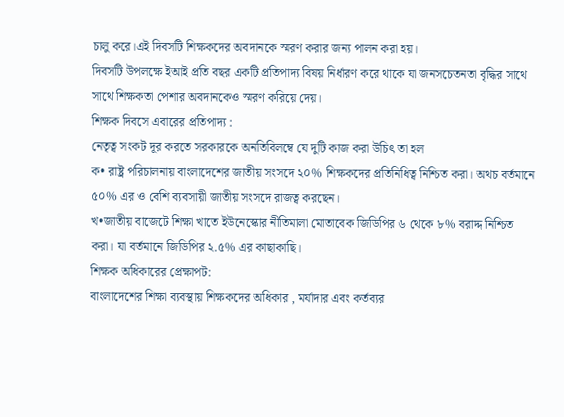চালু করে।এই দিবসটি শিক্ষকদের অবদানকে স্মরণ করার জন্য পালন করা হয়।
দিবসটি উপলক্ষে ইআই প্রতি বছর একটি প্রতিপাদ্য বিষয় নির্ধারণ করে থাকে যা জনসচেতনতা বৃদ্ধির সাথে সাথে শিক্ষকতা পেশার অবদানকেও স্মরণ করিয়ে দেয়।
শিক্ষক দিবসে এবারের প্রতিপাদ্য :
নেতৃত্ব সংকট দূর করতে সরকারকে অনতিবিলম্বে যে দুটি কাজ করা উচিৎ তা হল
ক• রাষ্ট্র পরিচালনায় বাংলাদেশের জাতীয় সংসদে ২০% শিক্ষকদের প্রতিনিধিত্ব নিশ্চিত করা। অথচ বর্তমানে ৫০% এর ও বেশি ব্যবসায়ী জাতীয় সংসদে রাজত্ব করছেন।
খ•জাতীয় বাজেটে শিক্ষা খাতে ইউনেস্কোর নীতিমালা মোতাবেক জিডিপির ৬ থেকে ৮% বরাদ্দ নিশ্চিত করা। যা বর্তমানে জিডিপির ২.৫% এর কাছাকাছি।
শিক্ষক অধিকারের প্রেক্ষাপট:
বাংলাদেশের শিক্ষা ব্যবস্থায় শিক্ষকদের অধিকার , মর্যাদার এবং কর্তব্যর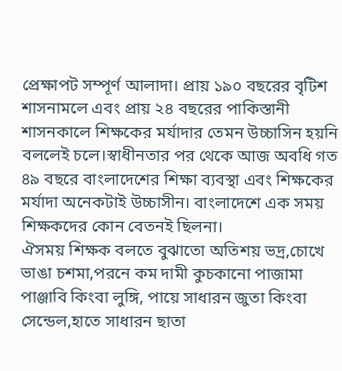প্রেক্ষাপট সম্পূর্ণ আলাদা। প্রায় ১৯০ বছরের বৃটিশ শাসনামলে এবং প্রায় ২৪ বছরের পাকিস্তানী শাসনকালে শিক্ষকের মর্যাদার তেমন উচ্চাসিন হয়নি বললেই চলে।স্বাধীনতার পর থেকে আজ অবধি গত ৪৯ বছরে বাংলাদেশের শিক্ষা ব্যবস্থা এবং শিক্ষকের মর্যাদা অনেকটাই উচ্চাসীন। বাংলাদেশে এক সময় শিক্ষকদের কোন বেতনই ছিলনা।
ঐসময় শিক্ষক বলতে বুঝাতো অতিশয় ভদ্র,চোখে ভাঙা চশমা,পরনে কম দামী কুচকানো পাজামা পাঞ্জাবি কিংবা লুঙ্গি, পায়ে সাধারন জুতা কিংবা সেন্ডেল,হাতে সাধারন ছাতা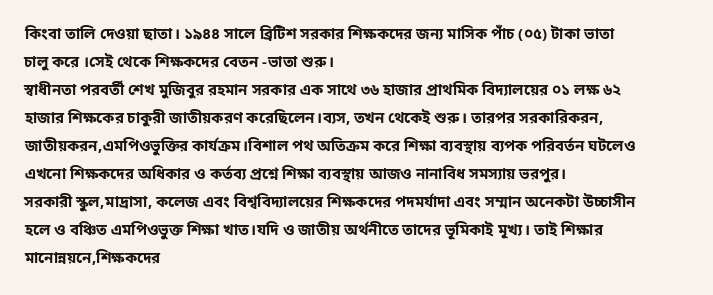কিংবা তালি দেওয়া ছাতা। ১৯৪৪ সালে ব্রিটিশ সরকার শিক্ষকদের জন্য মাসিক পাঁচ (০৫) টাকা ভাতা চালু করে ।সেই থেকে শিক্ষকদের বেতন -ভাতা শুরু।
স্বাধীনতা পরবর্তী শেখ মুজিবুর রহমান সরকার এক সাথে ৩৬ হাজার প্রাথমিক বিদ্যালয়ের ০১ লক্ষ ৬২ হাজার শিক্ষকের চাকুরী জাতীয়করণ করেছিলেন।ব্যস, তখন থেকেই শুরু। তারপর সরকারিকরন, জাতীয়করন,এমপিওভুক্তির কার্যক্রম।বিশাল পথ অতিক্রম করে শিক্ষা ব্যবস্থায় ব্যপক পরিবর্তন ঘটলেও এখনো শিক্ষকদের অধিকার ও কর্তব্য প্রশ্নে শিক্ষা ব্যবস্থায় আজও নানাবিধ সমস্যায় ভরপুর।
সরকারী স্কুল,মাদ্রাসা, কলেজ এবং বিশ্ববিদ্যালয়ের শিক্ষকদের পদমর্যাদা এবং সম্মান অনেকটা উচ্চাসীন হলে ও বঞ্চিত এমপিওভুক্ত শিক্ষা খাত।যদি ও জাতীয় অর্থনীতে তাদের ভূমিকাই মূখ্য। তাই শিক্ষার মানোন্নয়নে,শিক্ষকদের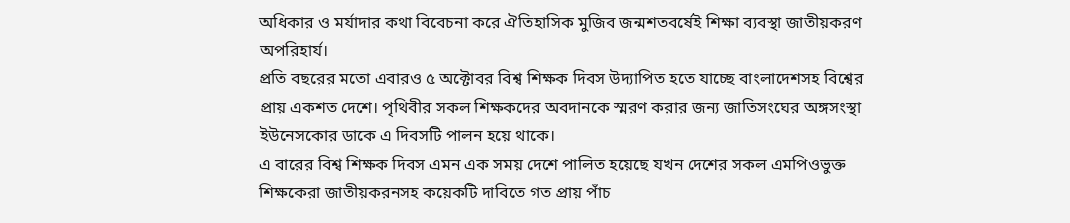অধিকার ও মর্যাদার কথা বিবেচনা করে ঐতিহাসিক মুজিব জন্মশতবর্ষেই শিক্ষা ব্যবস্থা জাতীয়করণ অপরিহার্য।
প্রতি বছরের মতো এবারও ৫ অক্টোবর বিশ্ব শিক্ষক দিবস উদ্যাপিত হতে যাচ্ছে বাংলাদেশসহ বিশ্বের প্রায় একশত দেশে। পৃথিবীর সকল শিক্ষকদের অবদানকে স্মরণ করার জন্য জাতিসংঘের অঙ্গসংস্থা ইউনেসকোর ডাকে এ দিবসটি পালন হয়ে থাকে।
এ বারের বিশ্ব শিক্ষক দিবস এমন এক সময় দেশে পালিত হয়েছে যখন দেশের সকল এমপিওভুক্ত শিক্ষকেরা জাতীয়করনসহ কয়েকটি দাবিতে গত প্রায় পাঁচ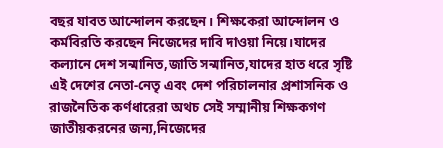বছর যাবত আন্দোলন করছেন। শিক্ষকেরা আন্দোলন ও কর্মবিরতি করছেন নিজেদের দাবি দাওয়া নিয়ে।যাদের কল্যানে দেশ সন্মানিত,জাতি সন্মানিত,যাদের হাত ধরে সৃষ্টি এই দেশের নেতা-নেতৃ এবং দেশ পরিচালনার প্রশাসনিক ও রাজনৈতিক কর্ণধারেরা অথচ সেই সম্মানীয় শিক্ষকগণ জাতীয়করনের জন্য,নিজেদের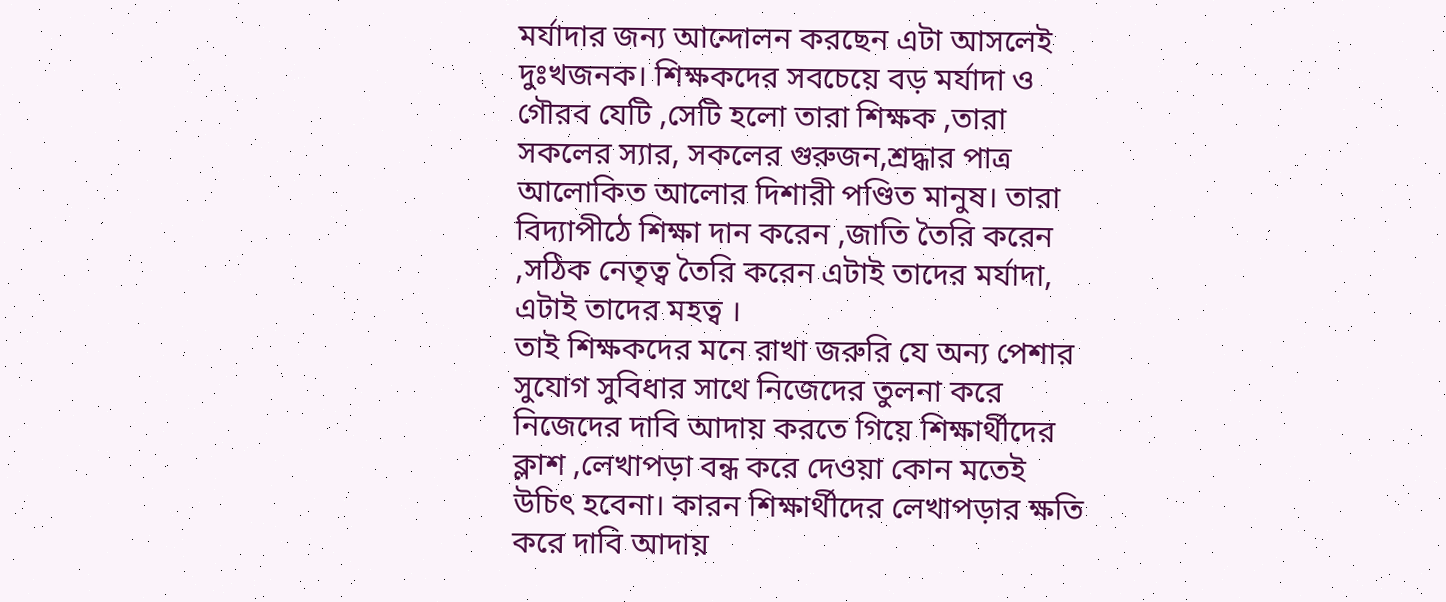মর্যাদার জন্য আন্দোলন করছেন এটা আসলেই দুঃখজনক। শিক্ষকদের সবচেয়ে বড় মর্যাদা ও গৌরব যেটি ,সেটি হলো তারা শিক্ষক ,তারা সকলের স্যার, সকলের গুরুজন,শ্রদ্ধার পাত্র আলোকিত আলোর দিশারী পণ্ডিত মানুষ। তারা বিদ্যাপীঠে শিক্ষা দান করেন ,জাতি তৈরি করেন ,সঠিক নেতৃত্ব তৈরি করেন এটাই তাদের মর্যাদা, এটাই তাদের মহত্ব ।
তাই শিক্ষকদের মনে রাখা জরুরি যে অন্য পেশার সুযোগ সুবিধার সাথে নিজেদের তুলনা করে নিজেদের দাবি আদায় করতে গিয়ে শিক্ষার্থীদের ক্লাশ ,লেখাপড়া বন্ধ করে দেওয়া কোন মতেই উচিৎ হবেনা। কারন শিক্ষার্থীদের লেখাপড়ার ক্ষতি করে দাবি আদায়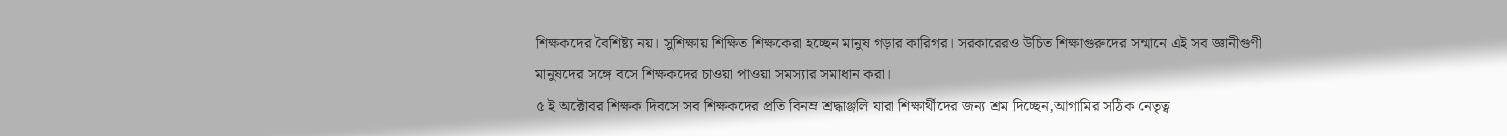শিক্ষকদের বৈশিষ্ট্য নয়। সুশিক্ষায় শিক্ষিত শিক্ষকেরা হচ্ছেন মানুষ গড়ার কারিগর। সরকারেরও উচিত শিক্ষাগুরুদের সন্মানে এই সব জ্ঞানীগুণী মানুষদের সঙ্গে বসে শিক্ষকদের চাওয়া পাওয়া সমস্যার সমাধান করা।
৫ ই অক্টোবর শিক্ষক দিবসে সব শিক্ষকদের প্রতি বিনম্র শ্রদ্ধাঞ্জলি যারা শিক্ষার্থীদের জন্য শ্রম দিচ্ছেন,আগামির সঠিক নেতৃত্ব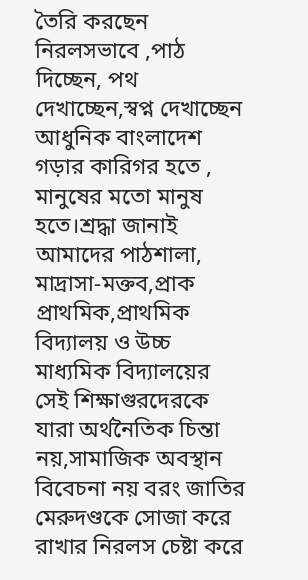তৈরি করছেন নিরলসভাবে ,পাঠ দিচ্ছেন, পথ দেখাচ্ছেন,স্বপ্ন দেখাচ্ছেন আধুনিক বাংলাদেশ গড়ার কারিগর হতে , মানুষের মতো মানুষ হতে।শ্রদ্ধা জানাই আমাদের পাঠশালা, মাদ্রাসা-মক্তব,প্রাক প্রাথমিক,প্রাথমিক বিদ্যালয় ও উচ্চ মাধ্যমিক বিদ্যালয়ের সেই শিক্ষাগুরদেরকে যারা অর্থনৈতিক চিন্তা নয়,সামাজিক অবস্থান বিবেচনা নয় বরং জাতির মেরুদণ্ডকে সোজা করে রাখার নিরলস চেষ্টা করে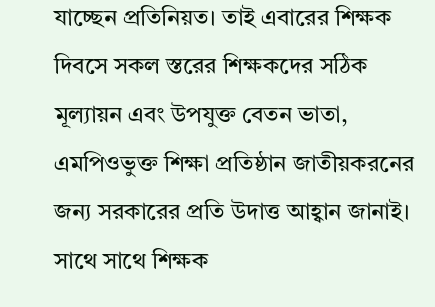যাচ্ছেন প্রতিনিয়ত। তাই এবারের শিক্ষক দিবসে সকল স্তরের শিক্ষকদের সঠিক মূল্যায়ন এবং উপযুক্ত বেতন ভাতা, এমপিওভুক্ত শিক্ষা প্রতিষ্ঠান জাতীয়করনের জন্য সরকারের প্রতি উদাত্ত আহ্বান জানাই।
সাথে সাথে শিক্ষক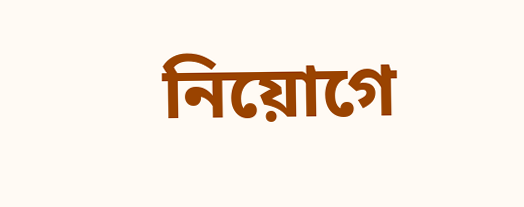নিয়োগে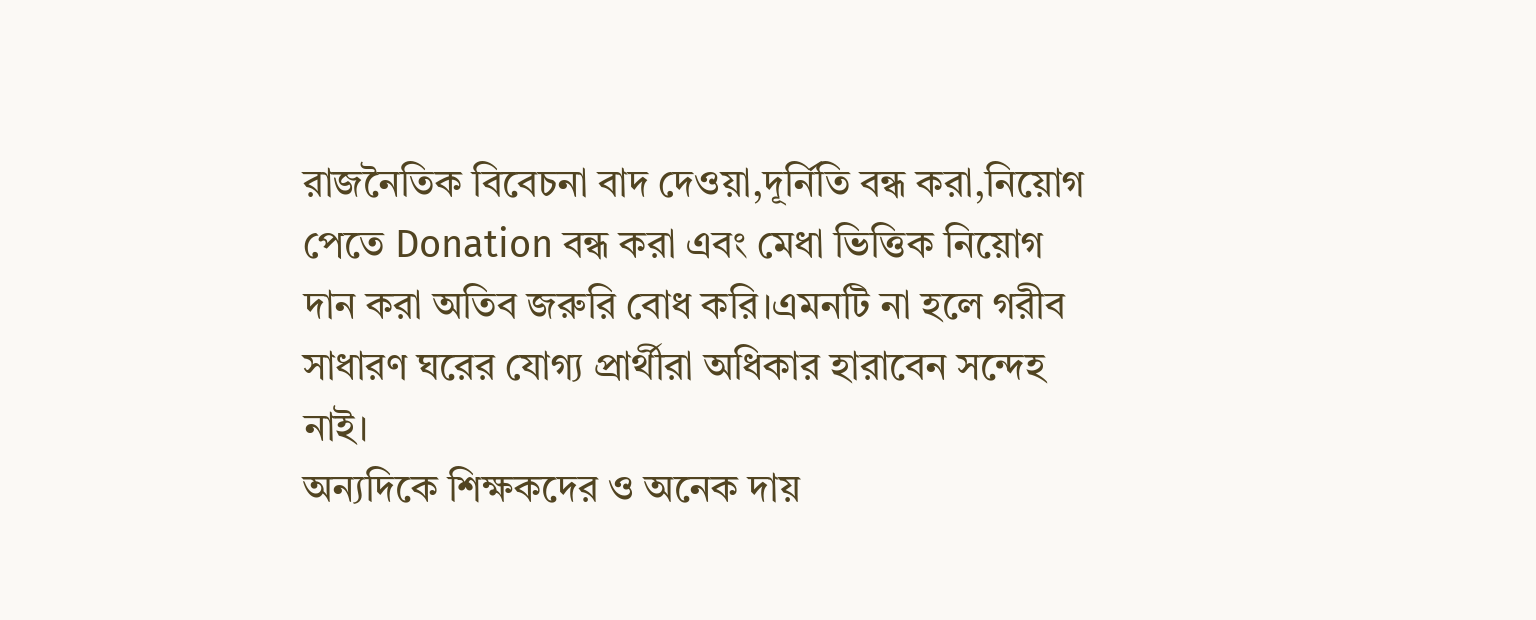রাজনৈতিক বিবেচনা বাদ দেওয়া,দূর্নিতি বন্ধ করা,নিয়োগ পেতে Donation বন্ধ করা এবং মেধা ভিত্তিক নিয়োগ দান করা অতিব জরুরি বোধ করি।এমনটি না হলে গরীব সাধারণ ঘরের যোগ্য প্রার্থীরা অধিকার হারাবেন সন্দেহ নাই।
অন্যদিকে শিক্ষকদের ও অনেক দায়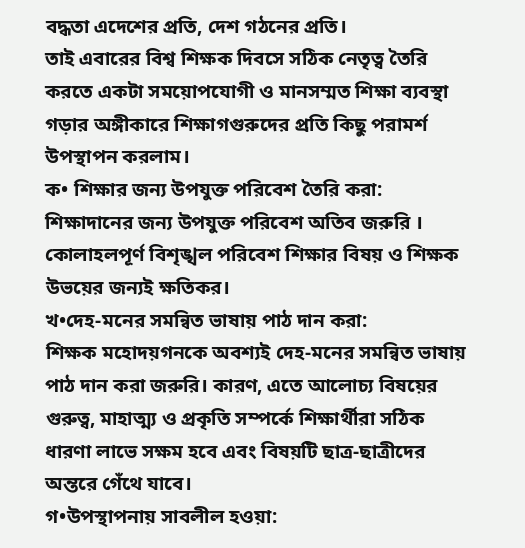বদ্ধতা এদেশের প্রতি, দেশ গঠনের প্রতি।
তাই এবারের বিশ্ব শিক্ষক দিবসে সঠিক নেতৃত্ব তৈরি করতে একটা সময়োপযোগী ও মানসম্মত শিক্ষা ব্যবস্থা গড়ার অঙ্গীকারে শিক্ষাগগুরুদের প্রতি কিছু পরামর্শ উপস্থাপন করলাম।
ক• শিক্ষার জন্য উপযুক্ত পরিবেশ তৈরি করা:
শিক্ষাদানের জন্য উপযুক্ত পরিবেশ অতিব জরুরি । কোলাহলপূর্ণ বিশৃঙ্খল পরিবেশ শিক্ষার বিষয় ও শিক্ষক উভয়ের জন্যই ক্ষতিকর।
খ•দেহ-মনের সমন্বিত ভাষায় পাঠ দান করা:
শিক্ষক মহোদয়গনকে অবশ্যই দেহ-মনের সমন্বিত ভাষায় পাঠ দান করা জরুরি। কারণ, এতে আলোচ্য বিষয়ের গুরুত্ব, মাহাত্ম্য ও প্রকৃতি সম্পর্কে শিক্ষার্থীরা সঠিক ধারণা লাভে সক্ষম হবে এবং বিষয়টি ছাত্র-ছাত্রীদের অন্তরে গেঁথে যাবে।
গ•উপস্থাপনায় সাবলীল হওয়া: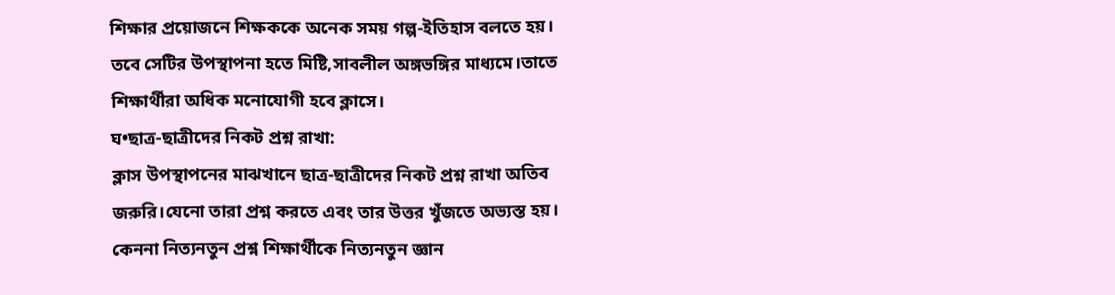শিক্ষার প্রয়োজনে শিক্ষককে অনেক সময় গল্প-ইতিহাস বলতে হয়। তবে সেটির উপস্থাপনা হতে মিষ্টি,সাবলীল অঙ্গভঙ্গির মাধ্যমে।তাতে শিক্ষার্থীরা অধিক মনোযোগী হবে ক্লাসে।
ঘ•ছাত্র-ছাত্রীদের নিকট প্রশ্ন রাখা:
ক্লাস উপস্থাপনের মাঝখানে ছাত্র-ছাত্রীদের নিকট প্রশ্ন রাখা অতিব জরুরি।যেনো তারা প্রশ্ন করতে এবং তার উত্তর খুঁজতে অভ্যস্ত হয়। কেননা নিত্যনতুন প্রশ্ন শিক্ষার্থীকে নিত্যনতুন জ্ঞান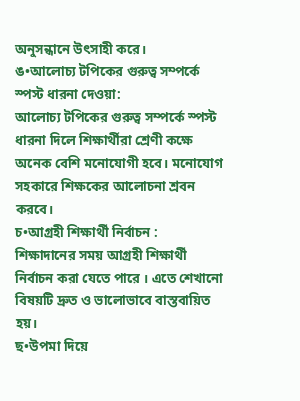অনুসন্ধানে উৎসাহী করে।
ঙ•আলোচ্য টপিকের গুরুত্ব সম্পর্কে স্পস্ট ধারনা দেওয়া:
আলোচ্য টপিকের গুরুত্ব সম্পর্কে স্পস্ট ধারনা দিলে শিক্ষার্থীরা শ্রেণী কক্ষে অনেক বেশি মনোযোগী হবে। মনোযোগ সহকারে শিক্ষকের আলোচনা শ্রবন করবে।
চ•আগ্রহী শিক্ষার্থী নির্বাচন :
শিক্ষাদানের সময় আগ্রহী শিক্ষার্থী নির্বাচন করা যেতে পারে । এতে শেখানো বিষয়টি দ্রুত ও ভালোভাবে বাস্তবায়িত হয়।
ছ•উপমা দিয়ে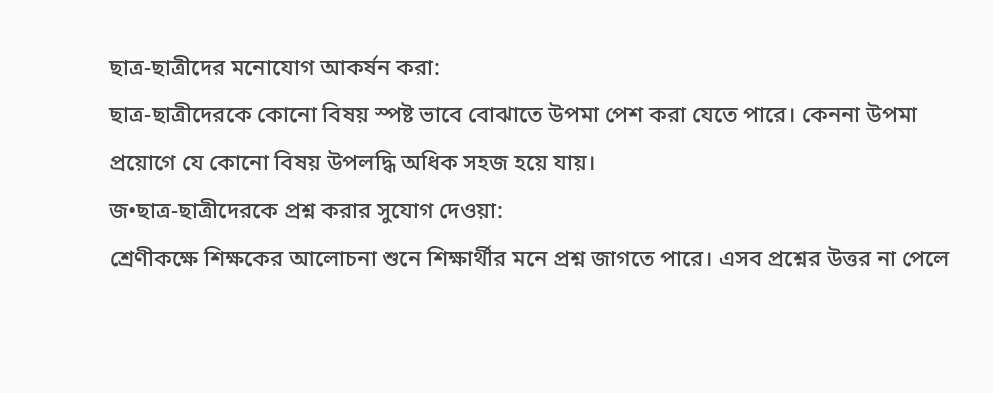ছাত্র-ছাত্রীদের মনোযোগ আকর্ষন করা:
ছাত্র-ছাত্রীদেরকে কোনো বিষয় স্পষ্ট ভাবে বোঝাতে উপমা পেশ করা যেতে পারে। কেননা উপমা প্রয়োগে যে কোনো বিষয় উপলদ্ধি অধিক সহজ হয়ে যায়।
জ•ছাত্র-ছাত্রীদেরকে প্রশ্ন করার সুযোগ দেওয়া:
শ্রেণীকক্ষে শিক্ষকের আলোচনা শুনে শিক্ষার্থীর মনে প্রশ্ন জাগতে পারে। এসব প্রশ্নের উত্তর না পেলে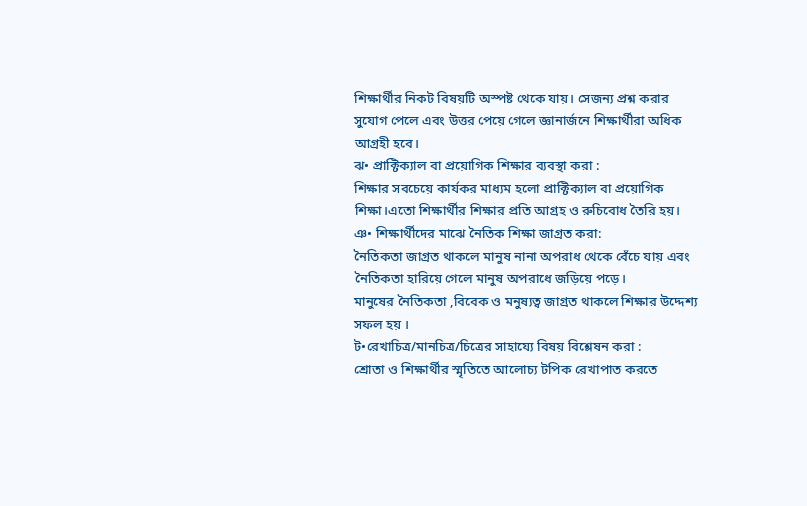শিক্ষার্থীর নিকট বিষয়টি অস্পষ্ট থেকে যায়। সেজন্য প্রশ্ন করার সুযোগ পেলে এবং উত্তর পেয়ে গেলে জ্ঞানার্জনে শিক্ষার্থীরা অধিক আগ্রহী হবে।
ঝ• প্রাক্টিক্যাল বা প্রয়োগিক শিক্ষার ব্যবস্থা করা :
শিক্ষার সবচেয়ে কার্যকর মাধ্যম হলো প্রাক্টিক্যাল বা প্রয়োগিক শিক্ষা।এতো শিক্ষার্থীর শিক্ষার প্রতি আগ্রহ ও রুচিবোধ তৈরি হয়।
ঞ• শিক্ষার্থীদের মাঝে নৈতিক শিক্ষা জাগ্রত করা:
নৈতিকতা জাগ্রত থাকলে মানুষ নানা অপরাধ থেকে বেঁচে যায় এবং নৈতিকতা হারিয়ে গেলে মানুষ অপরাধে জড়িয়ে পড়ে।
মানুষের নৈতিকতা ,বিবেক ও মনুষ্যত্ব জাগ্রত থাকলে শিক্ষার উদ্দেশ্য সফল হয় ।
ট•রেখাচিত্র/মানচিত্র/চিত্রের সাহায্যে বিষয় বিশ্লেষন করা :
শ্রোতা ও শিক্ষার্থীর স্মৃতিতে আলোচ্য টপিক রেখাপাত করতে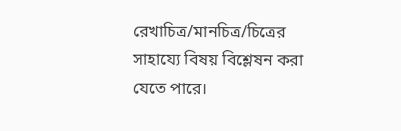রেখাচিত্র/মানচিত্র/চিত্রের সাহায্যে বিষয় বিশ্লেষন করা যেতে পারে।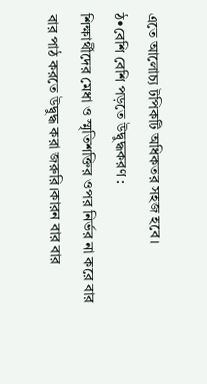এতে আলোচ্য টপিকটি অধিকতর সহজ হবে।
ঠ•বেশি বেশি পড়তে উদ্বুদ্ধকরণ :
শিক্ষার্থীদের মেধা ও স্মৃতিশক্তির ওপর নির্ভর না করে বার বার পাঠ করতে উদ্বুদ্ধ করা জরুরি।কারন বার বার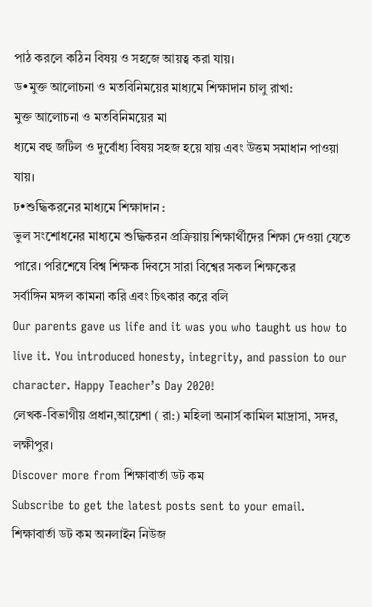পাঠ করলে কঠিন বিষয় ও সহজে আয়ত্ব করা যায়।
ড•মুক্ত আলোচনা ও মতবিনিময়ের মাধ্যমে শিক্ষাদান চালু রাখা:
মুক্ত আলোচনা ও মতবিনিময়ের মা
ধ্যমে বহু জটিল ও দুর্বোধ্য বিষয় সহজ হয়ে যায় এবং উত্তম সমাধান পাওয়া যায়।
ঢ•শুদ্ধিকরনের মাধ্যমে শিক্ষাদান :
ভুল সংশোধনের মাধ্যমে শুদ্ধিকরন প্রক্রিয়ায় শিক্ষার্থীদের শিক্ষা দেওয়া যেতে পারে। পরিশেষে বিশ্ব শিক্ষক দিবসে সারা বিশ্বের সকল শিক্ষকের
সর্বাঙ্গিন মঙ্গল কামনা করি এবং চিৎকার করে বলি
Our parents gave us life and it was you who taught us how to live it. You introduced honesty, integrity, and passion to our character. Happy Teacher’s Day 2020!
লেখক-বিভাগীয় প্রধান,আয়েশা ( রা:) মহিলা অনার্স কামিল মাদ্রাসা, সদর, লক্ষীপুর।
Discover more from শিক্ষাবার্তা ডট কম
Subscribe to get the latest posts sent to your email.
শিক্ষাবার্তা ডট কম অনলাইন নিউজ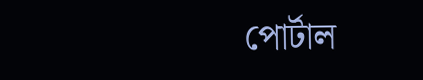পোর্টাল